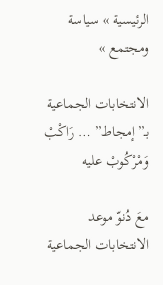الرئيسية » سياسة ومجتمع »

الانتخابات الجماعية بـ”إمجاط” … رَاكْبْ وَمْرْكُوبْ عليه

معَ دُنوّ موعد الانتخابات الجماعية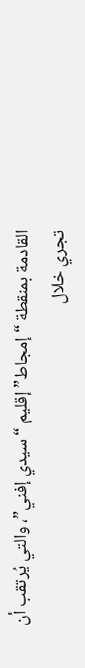القادمة بمنقطة “إمجاط” إقليم “سيدي إفني”، والتي يُرتقب أن تجري خلال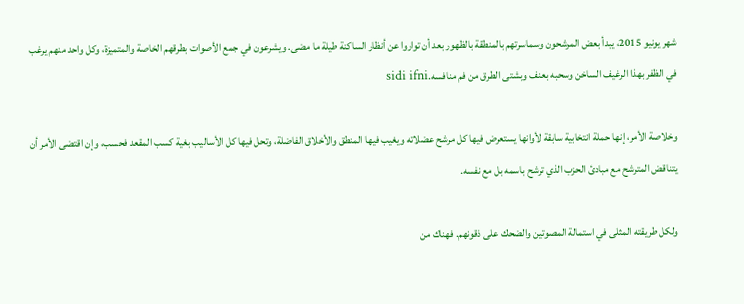شهر يونيو 2015، يبدأ بعض المرشحون وسماسرتهم بالمنطقة بالظهور بعد أن تواروا عن أنظار الساكنة طيلة ما مضى. ويشرعون في جمع الأصوات بطرقهم الخاصة والمتميزة، وكل واحد منهم يرغب في الظفر بهذا الرغيف الساخن وسحبه بعنف وبشتى الطرق من فم منافسه.sidi ifni

وخلاصة الأمر، إنها حملة انتخابية سابقة لأوانها يستعرض فيها كل مرشح عضلاته ويغيب فيها المنطق والأخلاق الفاضلة، وتحل فيها كل الأساليب بغية كسب المقعد فحسب، وإن اقتضى الأمر أن يتناقض المترشح مع مبادئ الحزب الذي ترشح باسمه بل مع نفسه.

ولكل طريقته المثلى في استمالة المصوتين والضحك على ذقونهم. فهناك من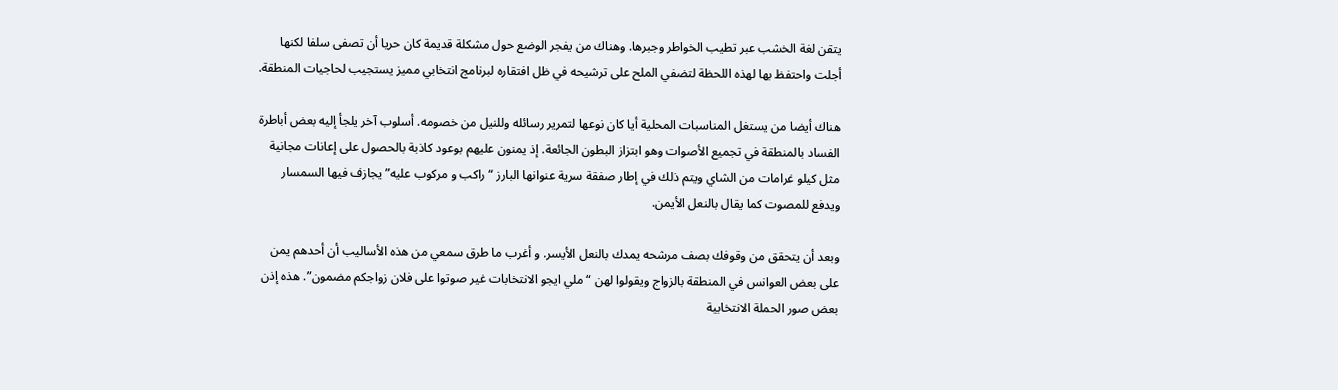يتقن لغة الخشب عبر تطيب الخواطر وجبرها. وهناك من يفجر الوضع حول مشكلة قديمة كان حريا أن تصفى سلفا لكنها أجلت واحتفظ بها لهذه اللحظة لتضفي الملح على ترشيحه في ظل افتقاره لبرنامج انتخابي مميز يستجيب لحاجيات المنطقة.

هناك أيضا من يستغل المناسبات المحلية أيا كان نوعها لتمرير رسائله وللنيل من خصومه. أسلوب آخر يلجأ إليه بعض أباطرة الفساد بالمنطقة في تجميع الأصوات وهو ابتزاز البطون الجائعة. إذ يمنون عليهم بوعود كاذبة بالحصول على إعانات مجانية مثل كيلو غرامات من الشاي ويتم ذلك في إطار صفقة سرية عنوانها البارز “راكب و مركوب عليه” يجازف فيها السمسار ويدفع للمصوت كما يقال بالنعل الأيمن.

وبعد أن يتحقق من وقوفك بصف مرشحه يمدك بالنعل الأيسر. و أغرب ما طرق سمعي من هذه الأساليب أن أحدهم يمن على بعض العوانس في المنطقة بالزواج ويقولوا لهن “ملي ايجو الانتخابات غير صوتوا على فلان زواجكم مضمون”. هذه إذن بعض صور الحملة الانتخابية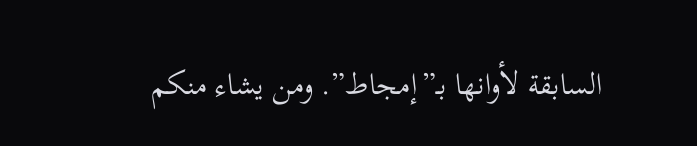السابقة لأوانها بـ”إمجاط”. ومن يشاء منكم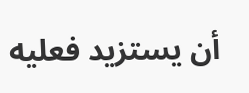أن يستزيد فعليه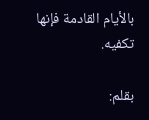بالأيام القادمة فإنها تكفيه.

بقلم: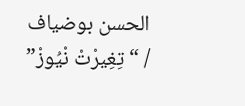الحسن بوضياف / “تِغِيرْتْ نْيُوزْ”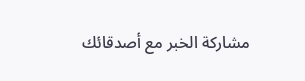مشاركة الخبر مع أصدقائك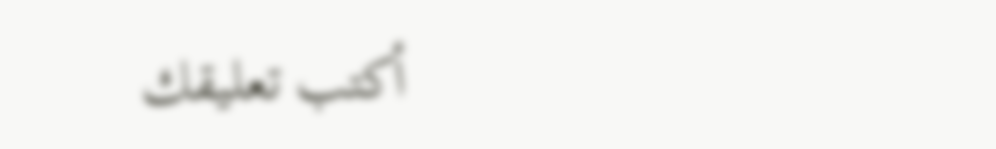أكتب تعليقك